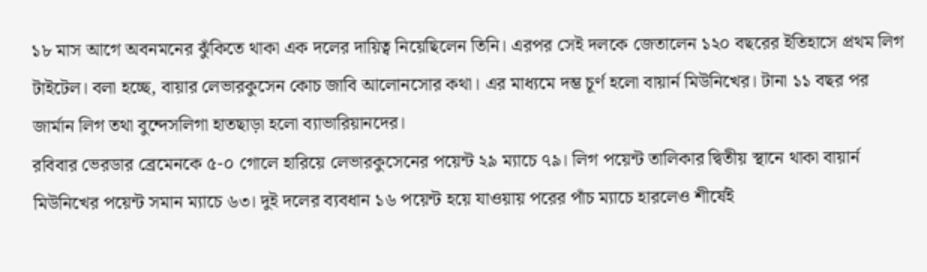১৮ মাস আগে অবনমনের ঝুঁকিতে থাকা এক দলের দায়িত্ব নিয়েছিলেন তিনি। এরপর সেই দলকে জেতালেন ১২০ বছরের ইতিহাসে প্রথম লিগ টাইটেল। বলা হচ্ছে, বায়ার লেভারকুসেন কোচ জাবি আলোনসোর কথা। এর মাধ্যমে দম্ভ চূর্ণ হলো বায়ার্ন মিউনিখের। টানা ১১ বছর পর জার্মান লিগ তথা বুন্দেসলিগা হাতছাড়া হলো ব্যাভারিয়ানদের।
রবিবার ভেরডার ব্রেমেনকে ৫-০ গোলে হারিয়ে লেভারকুসেনের পয়েন্ট ২৯ ম্যাচে ৭৯। লিগ পয়েন্ট তালিকার দ্বিতীয় স্থানে থাকা বায়ার্ন মিউনিখের পয়েন্ট সমান ম্যাচে ৬৩। দুই দলের ব্যবধান ১৬ পয়েন্ট হয়ে যাওয়ায় পরের পাঁচ ম্যাচে হারলেও শীর্ষেই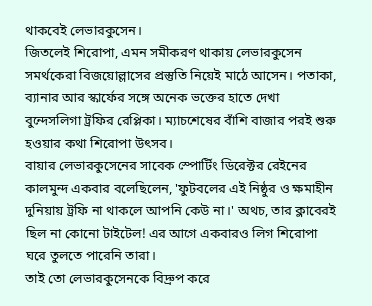থাকবেই লেভারকুসেন।
জিতলেই শিরোপা, এমন সমীকরণ থাকায় লেভারকুসেন সমর্থকেরা বিজয়োল্লাসের প্রস্তুতি নিয়েই মাঠে আসেন। পতাকা, ব্যানার আর স্কার্ফের সঙ্গে অনেক ভক্তের হাতে দেখা বুন্দেসলিগা ট্রফির রেপ্লিকা। ম্যাচশেষের বাঁশি বাজার পরই শুরু হওয়ার কথা শিরোপা উৎসব।
বায়ার লেভারকুসেনের সাবেক স্পোর্টিং ডিরেক্টর রেইনের কালমুন্দ একবার বলেছিলেন, 'ফুটবলের এই নিষ্ঠুর ও ক্ষমাহীন দুনিয়ায় ট্রফি না থাকলে আপনি কেউ না।' অথচ, তার ক্লাবেরই ছিল না কোনো টাইটেল! এর আগে একবারও লিগ শিরোপা ঘরে তুলতে পারেনি তারা।
তাই তো লেভারকুসেনকে বিদ্রুপ করে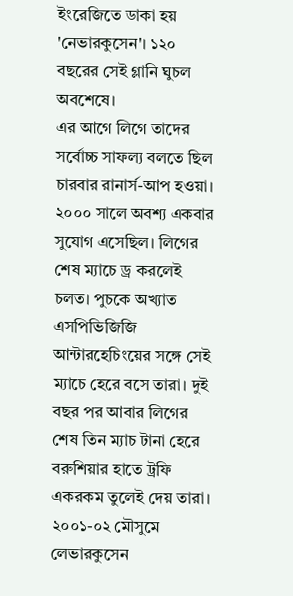ইংরেজিতে ডাকা হয় 'নেভারকুসেন'। ১২০ বছরের সেই গ্লানি ঘুচল অবশেষে।
এর আগে লিগে তাদের সর্বোচ্চ সাফল্য বলতে ছিল চারবার রানার্স-আপ হওয়া।
২০০০ সালে অবশ্য একবার সুযোগ এসেছিল। লিগের শেষ ম্যাচে ড্র করলেই চলত। পুচকে অখ্যাত এসপিভিজিজি আন্টারহেচিংয়ের সঙ্গে সেই ম্যাচে হেরে বসে তারা। দুই বছর পর আবার লিগের শেষ তিন ম্যাচ টানা হেরে বরুশিয়ার হাতে ট্রফি একরকম তুলেই দেয় তারা।
২০০১-০২ মৌসুমে লেভারকুসেন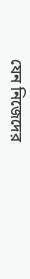যেন নিজেদের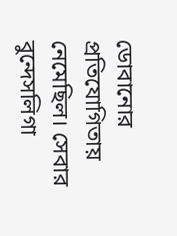ডোবানোর প্রতিযোগিতায় নেমেছিল। সেবার বুন্দেসলিগা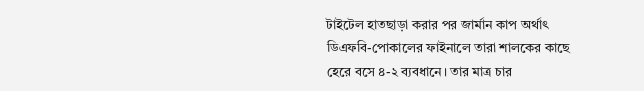টাইটেল হাতছাড়া করার পর জার্মান কাপ অর্থাৎ ডিএফবি-পোকালের ফাইনালে তারা শালকের কাছে হেরে বসে ৪-২ ব্যবধানে। তার মাত্র চার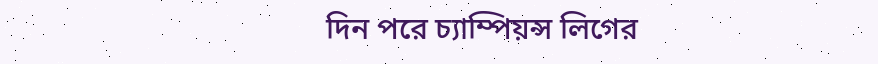দিন পরে চ্যাম্পিয়ন্স লিগের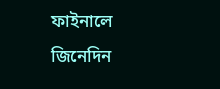ফাইনালে জিনেদিন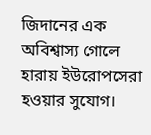জিদানের এক অবিশ্বাস্য গোলে হারায় ইউরোপসেরা হওয়ার সুযোগ।